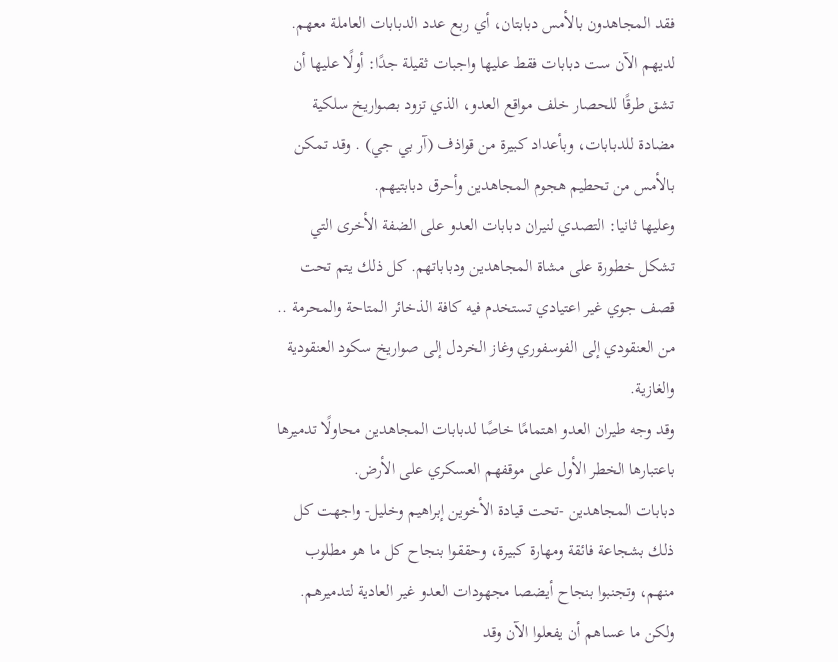فقد المجاهدون بالأمس دبابتان، أي ربع عدد الدبابات العاملة معهم. لديهم الآن ست دبابات فقط عليها واجبات ثقيلة جدًا: أولًا عليها أن تشق طرقًا للحصار خلف مواقع العدو، الذي تزود بصواريخ سلكية مضادة للدبابات، وبأعداد كبيرة من قواذف (آر بي جي) . وقد تمكن بالأمس من تحطيم هجوم المجاهدين وأحرق دبابتيهم.
وعليها ثانيا: التصدي لنيران دبابات العدو على الضفة الأخرى التي تشكل خطورة على مشاة المجاهدين ودباباتهم. كل ذلك يتم تحت قصف جوي غير اعتيادي تستخدم فيه كافة الذخائر المتاحة والمحرمة .. من العنقودي إلى الفوسفوري وغاز الخردل إلى صواريخ سكود العنقودية والغازية.
وقد وجه طيران العدو اهتمامًا خاصًا لدبابات المجاهدين محاولًا تدميرها باعتبارها الخطر الأول على موقفهم العسكري على الأرض.
دبابات المجاهدين -تحت قيادة الأخوين إبراهيم وخليل- واجهت كل ذلك بشجاعة فائقة ومهارة كبيرة، وحققوا بنجاح كل ما هو مطلوب منهم، وتجنبوا بنجاح أيضصا مجهودات العدو غير العادية لتدميرهم.
ولكن ما عساهم أن يفعلوا الآن وقد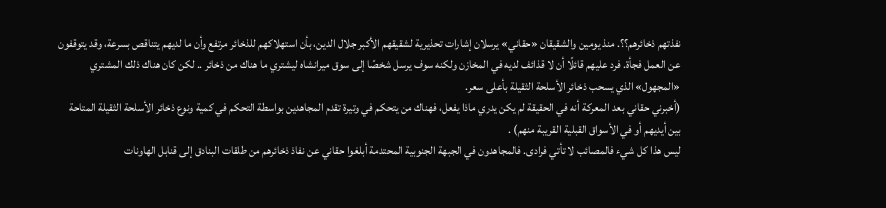نفذتهم ذخائرهم؟؟. منذ يومين والشقيقان «حقاني» يرسلان إشارات تحذيرية لشقيقهم الأكبر جلال الدين، بأن استهلاكهم للذخائر مرتفع وأن ما لديهم يتناقص بسرعة، وقد يتوقفون عن العمل فجأة. فرد عليهم قائلًا أن لا قذائف لديه في المخازن ولكنه سوف يرسل شخصًا إلى سوق ميرانشاه ليشتري ما هناك من ذخائر .. لكن كان هناك ذلك المشتري «المجهول» الذي يسحب ذخائر الأسلحة الثقيلة بأعلى سعر.
(أخبرني حقاني بعد المعركة أنه في الحقيقة لم يكن يدري ماذا يفعل، فهناك من يتحكم في وتيرة تقدم المجاهدين بواسطة التحكم في كمية ونوع ذخائر الأسلحة الثقيلة المتاحة بين أيديهم أو في الأسواق القبلية القريبة منهم) .
ليس هذا كل شيء فالمصائب لا تأتي فرادى. فالمجاهدون في الجبهة الجنوبية المحتدمة أبلغوا حقاني عن نفاذ ذخائرهم من طلقات البنادق إلى قنابل الهاونات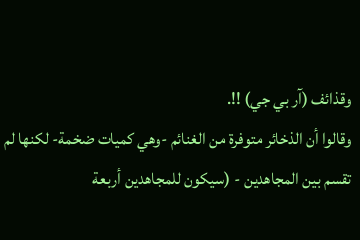وقذائف (آر بي جي) !!.
وقالوا أن الذخائر متوفرة من الغنائم -وهي كميات ضخمة- لكنها لم تقسم بين المجاهدين - (سيكون للمجاهدين أربعة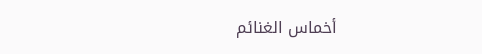أخماس الغنائم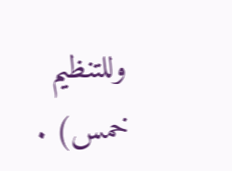وللتنظيم خمس) .